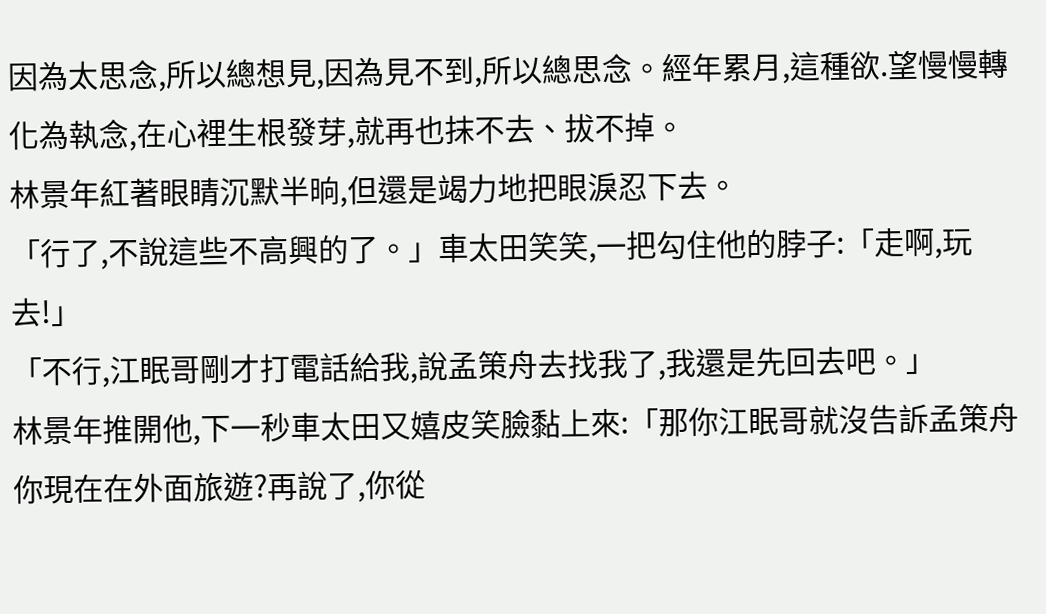因為太思念,所以總想見,因為見不到,所以總思念。經年累月,這種欲.望慢慢轉化為執念,在心裡生根發芽,就再也抹不去、拔不掉。
林景年紅著眼睛沉默半晌,但還是竭力地把眼淚忍下去。
「行了,不說這些不高興的了。」車太田笑笑,一把勾住他的脖子:「走啊,玩去!」
「不行,江眠哥剛才打電話給我,說孟策舟去找我了,我還是先回去吧。」
林景年推開他,下一秒車太田又嬉皮笑臉黏上來:「那你江眠哥就沒告訴孟策舟你現在在外面旅遊?再說了,你從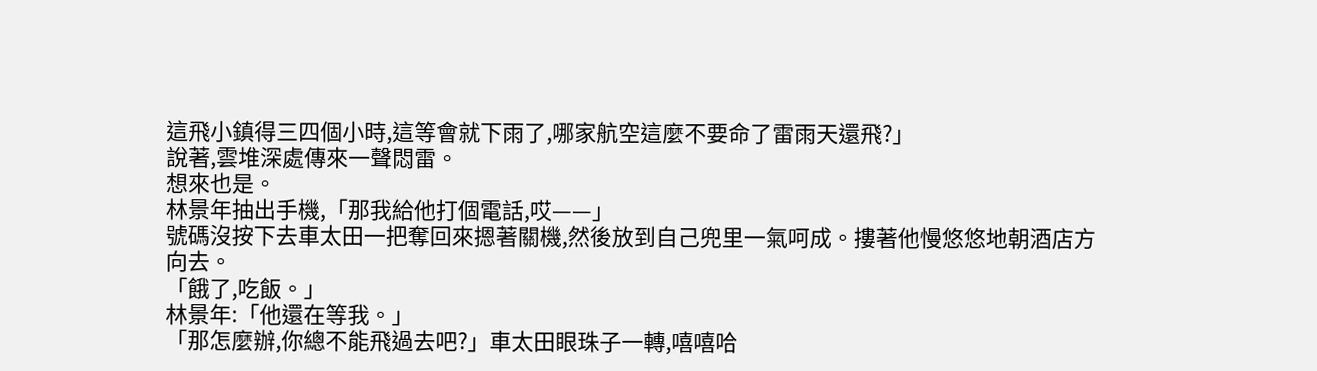這飛小鎮得三四個小時,這等會就下雨了,哪家航空這麼不要命了雷雨天還飛?」
說著,雲堆深處傳來一聲悶雷。
想來也是。
林景年抽出手機,「那我給他打個電話,哎——」
號碼沒按下去車太田一把奪回來摁著關機,然後放到自己兜里一氣呵成。摟著他慢悠悠地朝酒店方向去。
「餓了,吃飯。」
林景年:「他還在等我。」
「那怎麼辦,你總不能飛過去吧?」車太田眼珠子一轉,嘻嘻哈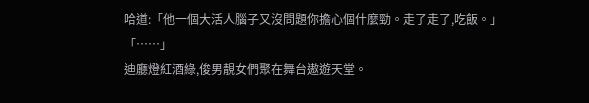哈道:「他一個大活人腦子又沒問題你擔心個什麼勁。走了走了,吃飯。」
「……」
迪廳燈紅酒綠,俊男靚女們聚在舞台遨遊天堂。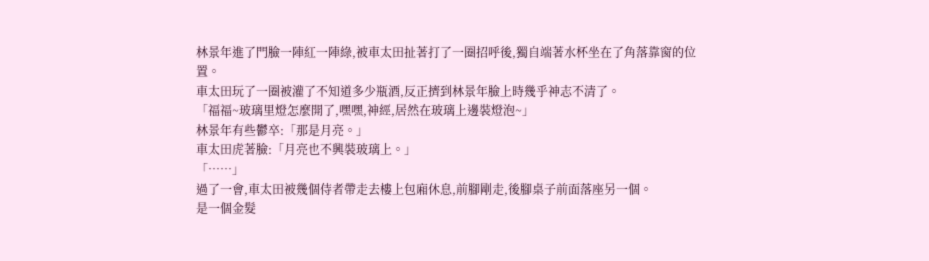林景年進了門臉一陣紅一陣綠,被車太田扯著打了一圈招呼後,獨自端著水杯坐在了角落靠窗的位置。
車太田玩了一圈被灌了不知道多少瓶酒,反正擠到林景年臉上時幾乎神志不清了。
「福福~玻璃里燈怎麼開了,嘿嘿,神經,居然在玻璃上邊裝燈泡~」
林景年有些鬱卒:「那是月亮。」
車太田虎著臉:「月亮也不興裝玻璃上。」
「……」
過了一會,車太田被幾個侍者帶走去樓上包廂休息,前腳剛走,後腳桌子前面落座另一個。
是一個金髮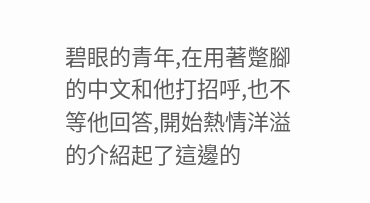碧眼的青年,在用著蹩腳的中文和他打招呼,也不等他回答,開始熱情洋溢的介紹起了這邊的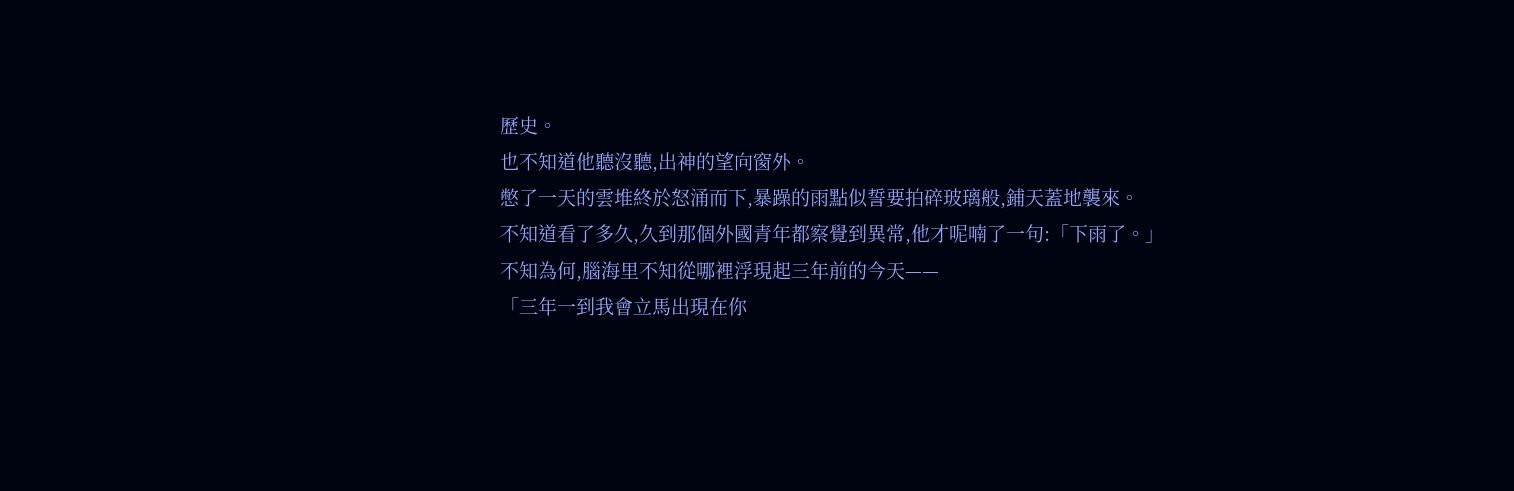歷史。
也不知道他聽沒聽,出神的望向窗外。
憋了一天的雲堆終於怒涌而下,暴躁的雨點似誓要拍碎玻璃般,鋪天蓋地襲來。
不知道看了多久,久到那個外國青年都察覺到異常,他才呢喃了一句:「下雨了。」
不知為何,腦海里不知從哪裡浮現起三年前的今天——
「三年一到我會立馬出現在你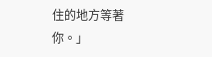住的地方等著你。」